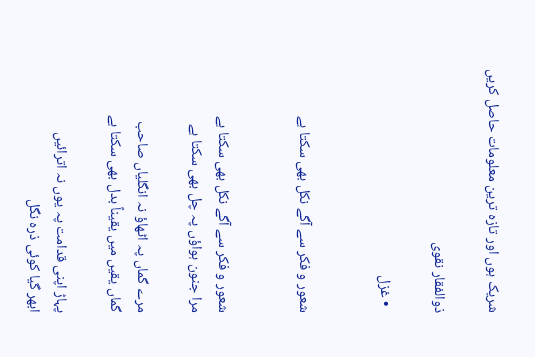شریک ہوں اور تازہ ترین معلومات حاصل کریں

ذوالفقار نقوی

  • غزل


شعور و فکر سے آگے نکل بھی سکتا ہے


شعور و فکر سے آگے نکل بھی سکتا ہے
مرا جنون ہواؤں پہ چل بھی سکتا ہے

مرے گماں پہ اٹھاؤ نہ انگلیاں صاحب
گماں یقیں میں یقیناً بدل بھی سکتا ہے

پہاڑ اپنی قدامت پہ یوں نہ اترائیں
ابھر گیا کوئی ذرہ نگل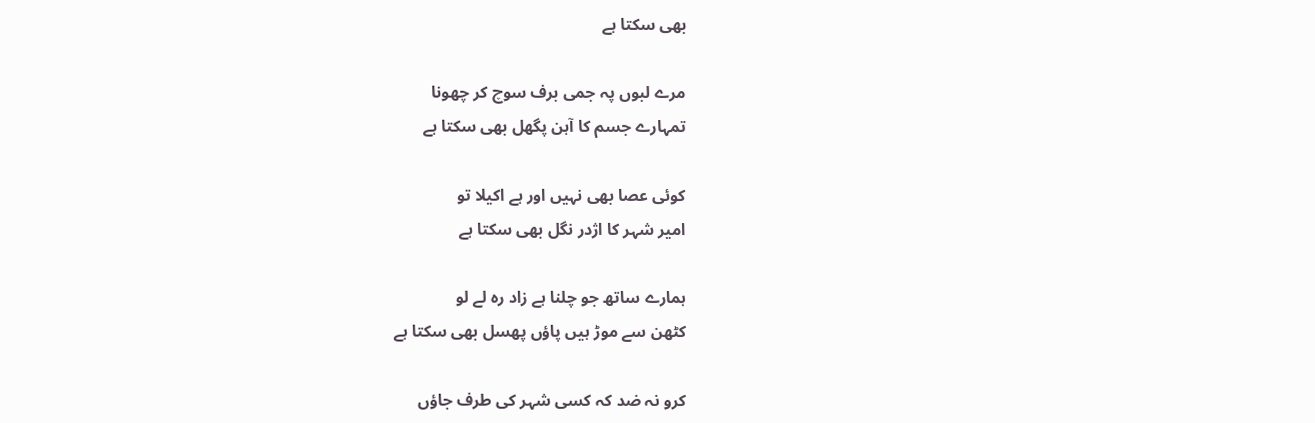بھی سکتا ہے

مرے لبوں پہ جمی برف سوچ کر چھونا
تمہارے جسم کا آہن پگھل بھی سکتا ہے

کوئی عصا بھی نہیں اور ہے اکیلا تو
امیر شہر کا اژدر نگل بھی سکتا ہے

ہمارے ساتھ جو چلنا ہے زاد رہ لے لو
کٹھن سے موڑ ہیں پاؤں پھسل بھی سکتا ہے

کرو نہ ضد کہ کسی شہر کی طرف جاؤں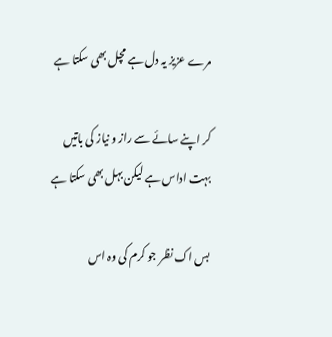مرے عزیز یہ دل ہے مچل بھی سکتا ہے

کر اپنے سائے سے راز و نیاز کی باتیں
بہت اداس ہے لیکن بہل بھی سکتا ہے

بس اک نظر جو کرم کی وہ اس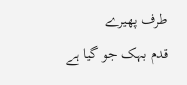طرف پھیرے
قدم بہک جو گیا ہے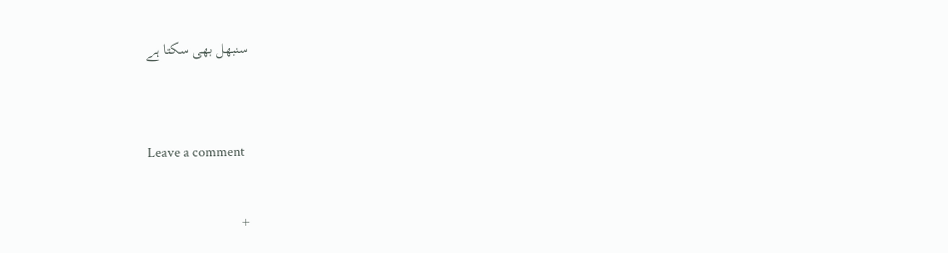سنبھل بھی سکتا ہے


Leave a comment

+